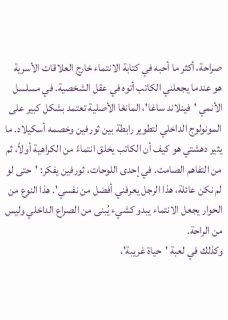صراحة، أكثر ما أحبه في كتابة الانتماء خارج العلاقات الأسرية هو عندما يجعلني الكاتب أتوه في عقل الشخصية. في مسلسل الأنمي 'فينلاند ساغا'، المانغا الأصلية تعتمد بشكل كبير على المونولوج الداخلي لتطوير رابطة بين ثورفين وخصمه أسكيلاد. ما يثير دهشتي هو كيف أن الكاتب يخلق انتماءً من الكراهية أولاً، ثم من التفاهم الصامت. في إحدى اللوحات، ثورفين يفكر: 'حتى لو لم نكن عائلة، هذا الرجل يعرفني أفضل من نفسي'. هذا النوع من الحوار يجعل الانتماء يبدو كشيء يُبنى من الصراع الداخلي وليس من الراحة.
وكذلك في لعبة 'حياة غريبة'،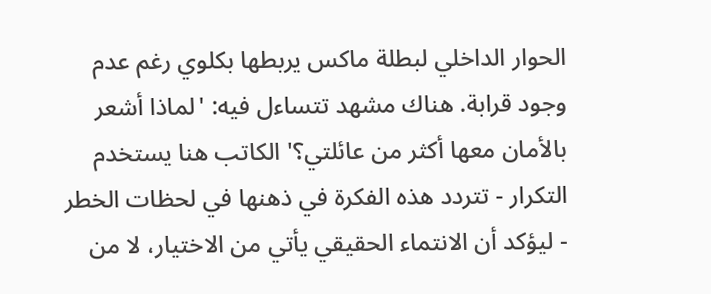الحوار الداخلي لبطلة ماكس يربطها بكلوي رغم عدم وجود قرابة. هناك مشهد تتساءل فيه: 'لماذا أشعر بالأمان معها أكثر من عائلتي؟' الكاتب هنا يستخدم التكرار - تتردد هذه الفكرة في ذهنها في لحظات الخطر - ليؤكد أن الانتماء الحقيقي يأتي من الاختيار، لا من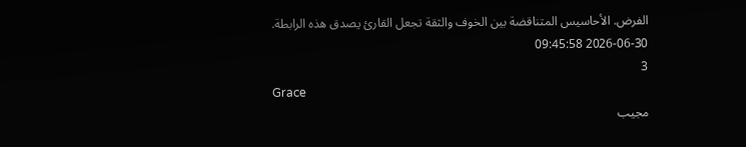الفرض. الأحاسيس المتناقضة بين الخوف والثقة تجعل القارئ يصدق هذه الرابطة.
2026-06-30 09:45:58
3
Grace
مجيب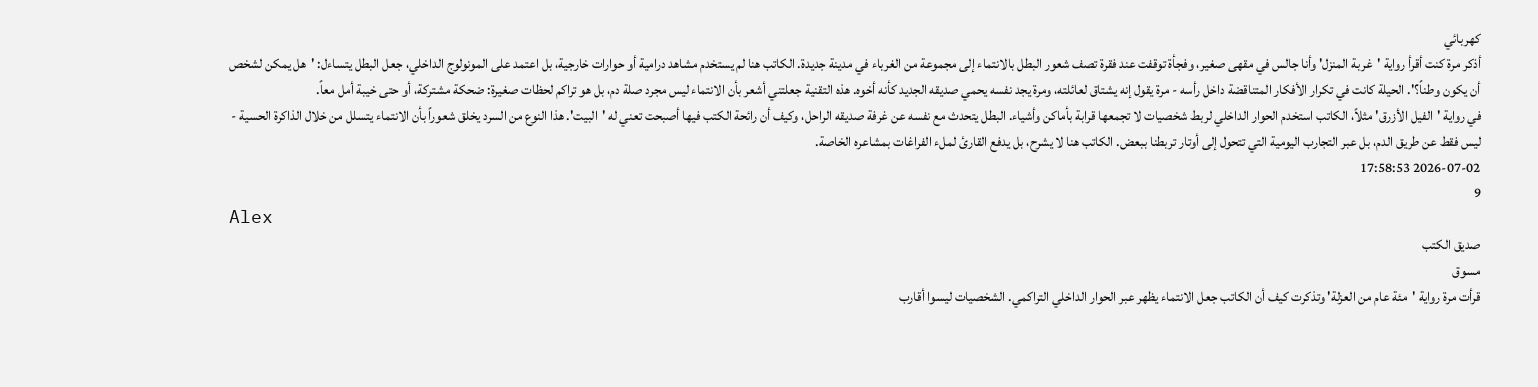كهربائي
أذكر مرة كنت أقرأ رواية 'غربة المنزل' وأنا جالس في مقهى صغير، وفجأة توقفت عند فقرة تصف شعور البطل بالانتماء إلى مجموعة من الغرباء في مدينة جديدة. الكاتب هنا لم يستخدم مشاهد درامية أو حوارات خارجية، بل اعتمد على المونولوج الداخلي، جعل البطل يتساءل: 'هل يمكن لشخص أن يكون وطناً؟'. الحيلة كانت في تكرار الأفكار المتناقضة داخل رأسه - مرة يقول إنه يشتاق لعائلته، ومرة يجد نفسه يحمي صديقه الجديد كأنه أخوه. هذه التقنية جعلتني أشعر بأن الانتماء ليس مجرد صلة دم، بل هو تراكم لحظات صغيرة: ضحكة مشتركة، أو حتى خيبة أمل معاً.
في رواية 'الفيل الأزرق' مثلاً، الكاتب استخدم الحوار الداخلي لربط شخصيات لا تجمعها قرابة بأماكن وأشياء. البطل يتحدث مع نفسه عن غرفة صديقه الراحل، وكيف أن رائحة الكتب فيها أصبحت تعني له 'البيت'. هذا النوع من السرد يخلق شعوراً بأن الانتماء يتسلل من خلال الذاكرة الحسية - ليس فقط عن طريق الدم، بل عبر التجارب اليومية التي تتحول إلى أوتار تربطنا ببعض. الكاتب هنا لا يشرح، بل يدفع القارئ لملء الفراغات بمشاعره الخاصة.
2026-07-02 17:58:53
9
Alex
صديق الكتب
مسوق
قرأت مرة رواية 'مئة عام من العزلة' وتذكرت كيف أن الكاتب جعل الانتماء يظهر عبر الحوار الداخلي التراكمي. الشخصيات ليسوا أقارب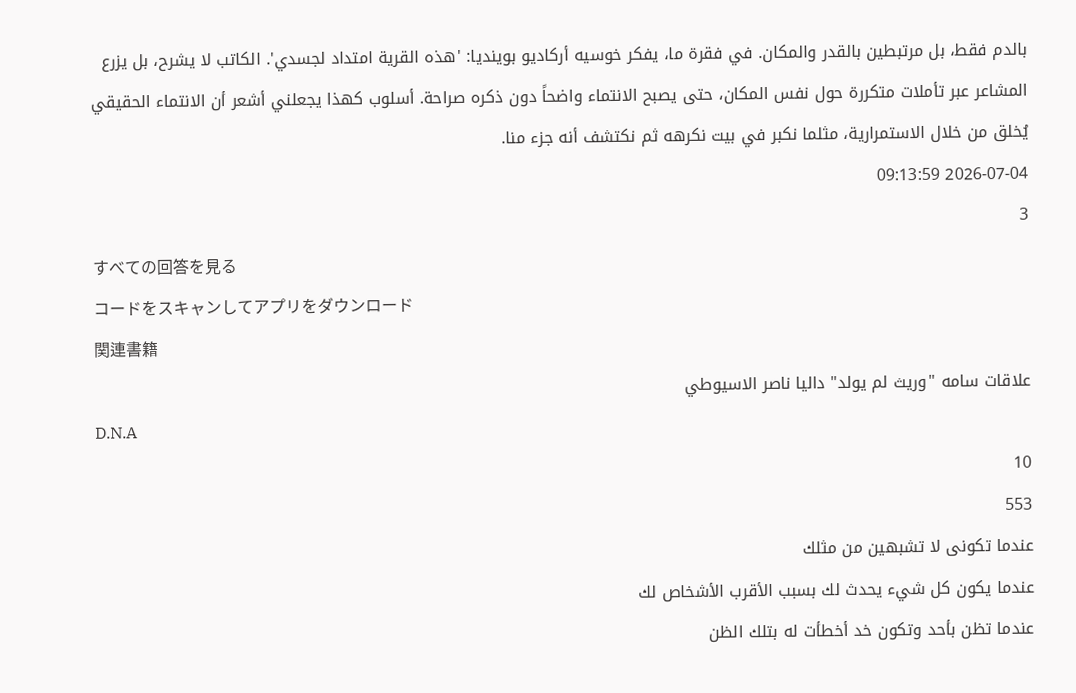بالدم فقط، بل مرتبطين بالقدر والمكان. في فقرة ما، يفكر خوسيه أركاديو بوينديا: 'هذه القرية امتداد لجسدي'. الكاتب لا يشرح، بل يزرع المشاعر عبر تأملات متكررة حول نفس المكان، حتى يصبح الانتماء واضحاً دون ذكره صراحة. أسلوب كهذا يجعلني أشعر أن الانتماء الحقيقي يُخلق من خلال الاستمرارية، مثلما نكبر في بيت نكرهه ثم نكتشف أنه جزء منا.
2026-07-04 09:13:59
3
すべての回答を見る
コードをスキャンしてアプリをダウンロード
関連書籍
علاقات سامه "وريث لم يولد" داليا ناصر الاسيوطي
D.N.A
10
553
عندما تكونى لا تشبهين من مثلك
عندما يكون كل شيء يحدث لك بسبب الأقرب الأشخاص لك
عندما تظن بأحد وتكون خد أخطأت له بتلك الظن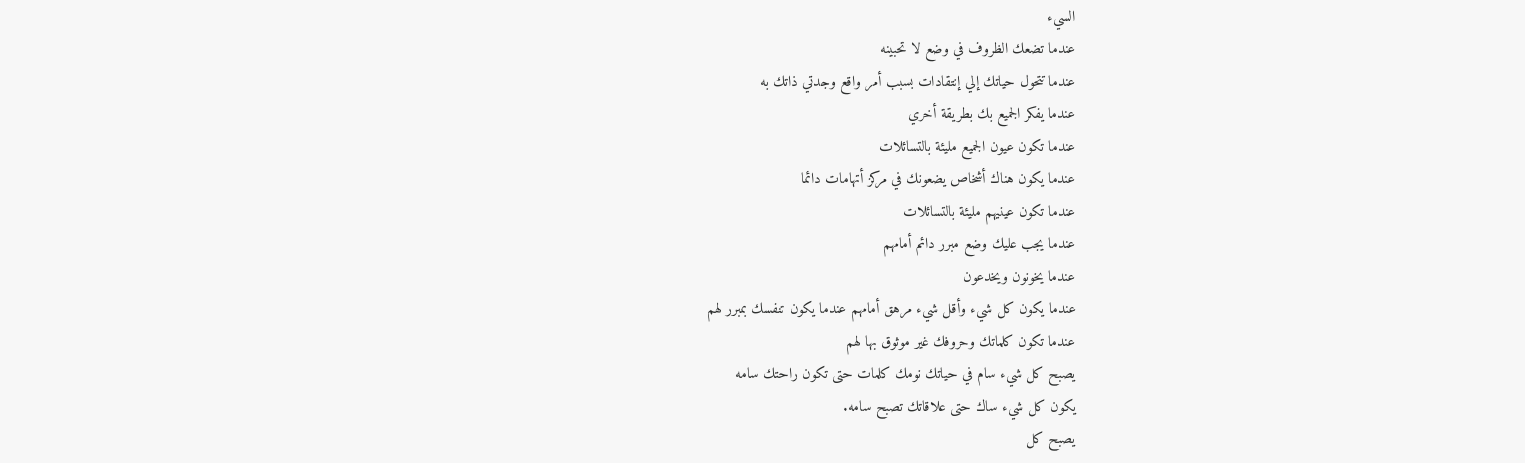السيء
عندما تضعك الظروف في وضع لا تحبينه
عندما تتحول حياتك إلي إنتقادات بسبب أمر واقع وجدتي ذاتك به
عندما يفكر الجميع بك بطريقة أخري
عندما تكون عيون الجميع مليئة بالتسائلات
عندما يكون هناك أشخاص يضعونك في مركز أتهامات دائما
عندما تكون عينيهم مليئة بالتسائلات
عندما يجب عليك وضع مبرر دائم أمامهم
عندما يخونون ويخدعون
عندما يكون كل شيء وأقل شيء مرهق أمامهم عندما يكون تنفسك بمبرر لهم
عندما تكون كلماتك وحروفك غير موثوق بها لهم
يصبح كل شيء سام في حياتك نومك كلمات حتى تكون راحتك سامه
يكون كل شيء ساك حتى علاقاتك تصبح سامه.
يصبح كل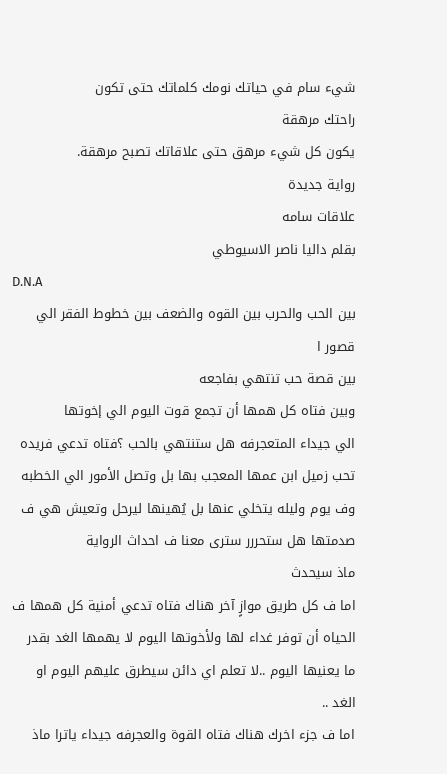شيء سام في حياتك نومك كلماتك حتى تكون
راحتك مرهقة
يكون كل شيء مرهق حتى علاقاتك تصبح مرهقة.
رواية جديدة
علاقات سامه
بقلم داليا ناصر الاسيوطي
D.N.A
بين الحب والحرب بين القوه والضعف بين خطوط الفقر الي قصور ا
بين قصة حب تنتهي بفاجعه
وبين فتاه كل همها أن تجمع قوت اليوم الي إخوتها
الي جيداء المتعجرفه هل ستنتهي بالحب ؟فتاه تدعي فريده تحب زميل ابن عمها المعجب بها بل وتصل الأمور الي الخطبه وف يوم وليله يتخلي عنها بل يُهينها ليرحل وتعيش هي ف صدمتها هل ستحررر سترى معنا ف احداث الرواية
ماذ سيحدث
اما ف كل طريق موازٍ آخر هناك فتاه تدعي أمنية كل همها ف الحياه أن توفر غداء لها ولأخوتها اليوم لا يهمها الغد بقدر ما يعنيها اليوم ..لا تعلم اي دائن سيطرق عليهم اليوم او الغد ..
اما ف جزء اخرك هناك فتاه القوة والعجرفه جيداء ياترا ماذ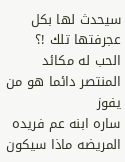سيحدث لها بكل عجرفتها تلك !؟
الحب له مكائد المنتصر دائما هو من يفوز
ساره ابنه عم فريده المريضه ماذا سيكون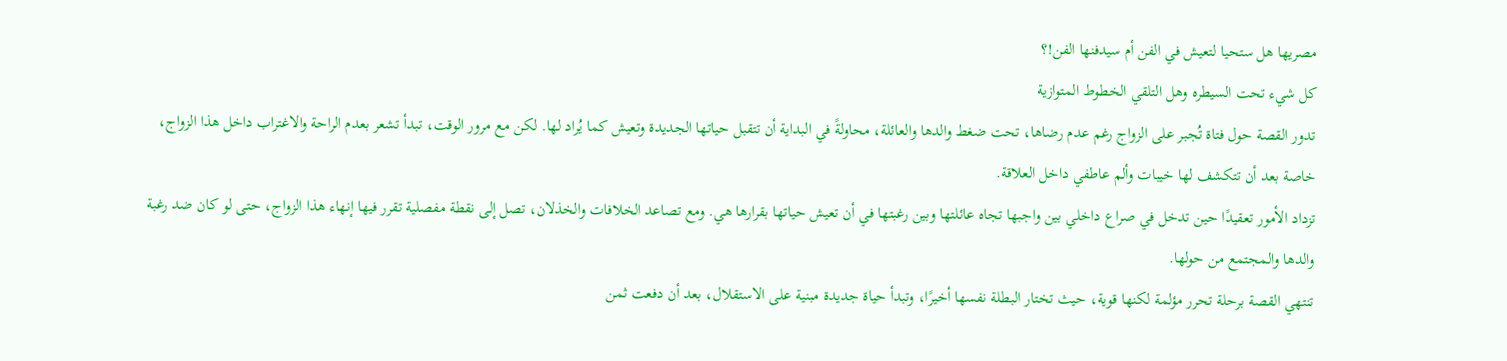مصريها هل ستحيا لتعيش في الفن أم سيدفنها الفن!؟
كل شيء تحت السيطره وهل التلقي الخطوط المتوازية
تدور القصة حول فتاة تُجبر على الزواج رغم عدم رضاها، تحت ضغط والدها والعائلة، محاولةً في البداية أن تتقبل حياتها الجديدة وتعيش كما يُراد لها. لكن مع مرور الوقت، تبدأ تشعر بعدم الراحة والاغتراب داخل هذا الزواج، خاصة بعد أن تتكشف لها خيبات وألم عاطفي داخل العلاقة.
تزداد الأمور تعقيدًا حين تدخل في صراع داخلي بين واجبها تجاه عائلتها وبين رغبتها في أن تعيش حياتها بقرارها هي. ومع تصاعد الخلافات والخذلان، تصل إلى نقطة مفصلية تقرر فيها إنهاء هذا الزواج، حتى لو كان ضد رغبة والدها والمجتمع من حولها.
تنتهي القصة برحلة تحرر مؤلمة لكنها قوية، حيث تختار البطلة نفسها أخيرًا، وتبدأ حياة جديدة مبنية على الاستقلال، بعد أن دفعت ثمن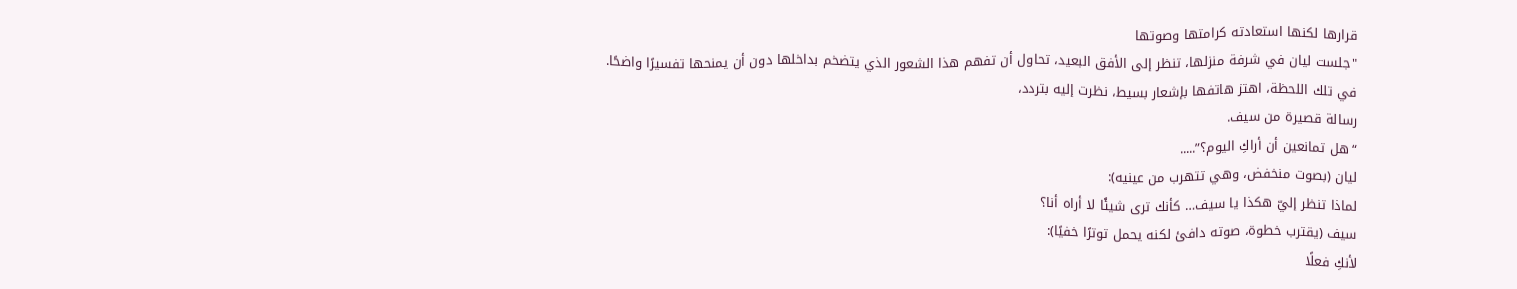قرارها لكنها استعادته كرامتها وصوتها
"جلست ليان في شرفة منزلها، تنظر إلى الأفق البعيد، تحاول أن تفهم هذا الشعور الذي يتضخم بداخلها دون أن يمنحها تفسيرًا واضحًا.
في تلك اللحظة، اهتز هاتفها بإشعار بسيط، نظرت إليه بتردد،
رسالة قصيرة من سيف.
“هل تمانعين أن أراكِ اليوم؟”.....
ليان (بصوت منخفض، وهي تتهرب من عينيه):
لماذا تنظر إليّ هكذا يا سيف… كأنك ترى شيئًا لا أراه أنا؟
سيف (يقترب خطوة، صوته دافئ لكنه يحمل توترًا خفيًا):
لأنكِ فعلًا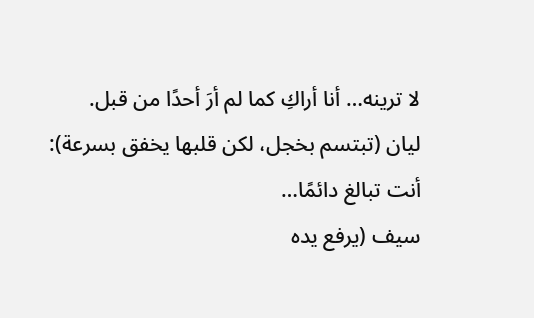لا ترينه… أنا أراكِ كما لم أرَ أحدًا من قبل.
ليان (تبتسم بخجل، لكن قلبها يخفق بسرعة):
أنت تبالغ دائمًا…
سيف (يرفع يده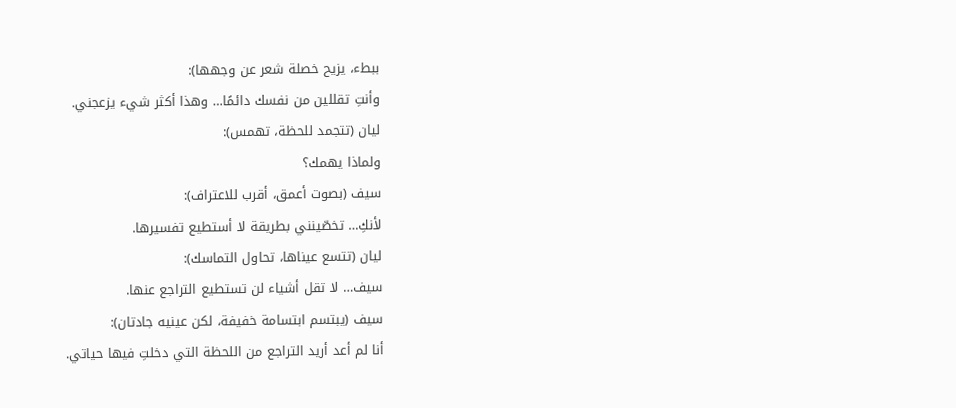ببطء، يزيح خصلة شعر عن وجهها):
وأنتِ تقللين من نفسك دائمًا… وهذا أكثر شيء يزعجني.
ليان (تتجمد للحظة، تهمس):
ولماذا يهمك؟
سيف (بصوت أعمق، أقرب للاعتراف):
لأنكِ… تخصّينني بطريقة لا أستطيع تفسيرها.
ليان (تتسع عيناها، تحاول التماسك):
سيف… لا تقل أشياء لن تستطيع التراجع عنها.
سيف (يبتسم ابتسامة خفيفة، لكن عينيه جادتان):
أنا لم أعد أريد التراجع من اللحظة التي دخلتِ فيها حياتي.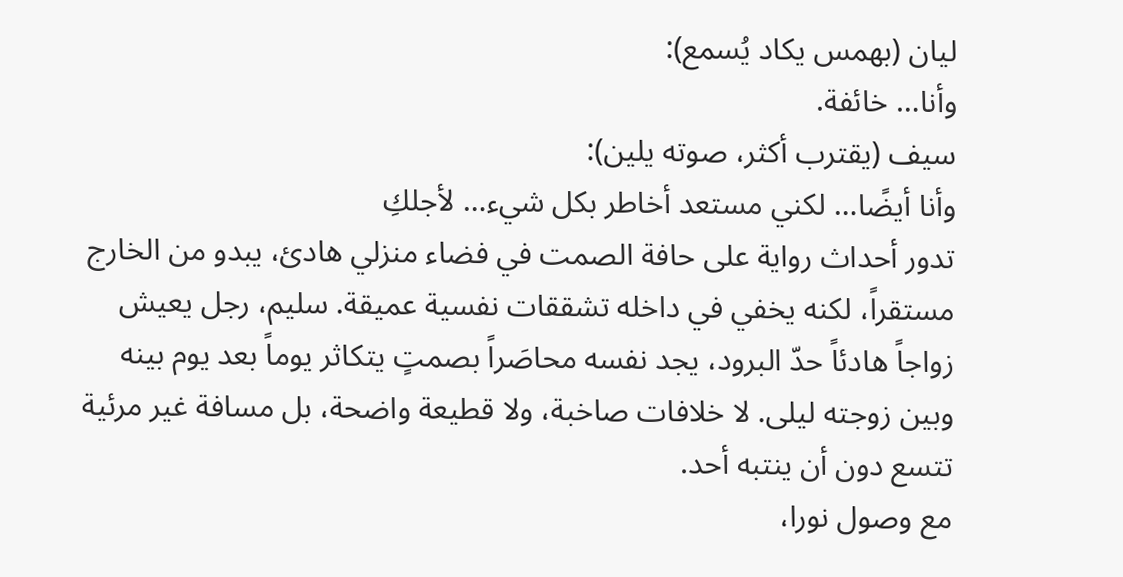ليان (بهمس يكاد يُسمع):
وأنا… خائفة.
سيف (يقترب أكثر، صوته يلين):
وأنا أيضًا… لكني مستعد أخاطر بكل شيء… لأجلكِ
تدور أحداث رواية على حافة الصمت في فضاء منزلي هادئ، يبدو من الخارج مستقراً، لكنه يخفي في داخله تشققات نفسية عميقة. سليم، رجل يعيش زواجاً هادئاً حدّ البرود، يجد نفسه محاصَراً بصمتٍ يتكاثر يوماً بعد يوم بينه وبين زوجته ليلى. لا خلافات صاخبة، ولا قطيعة واضحة، بل مسافة غير مرئية تتسع دون أن ينتبه أحد.
مع وصول نورا،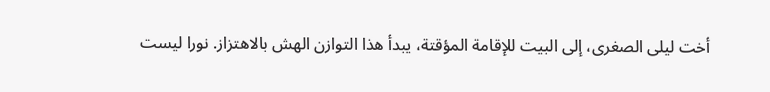أخت ليلى الصغرى، إلى البيت للإقامة المؤقتة، يبدأ هذا التوازن الهش بالاهتزاز. نورا ليست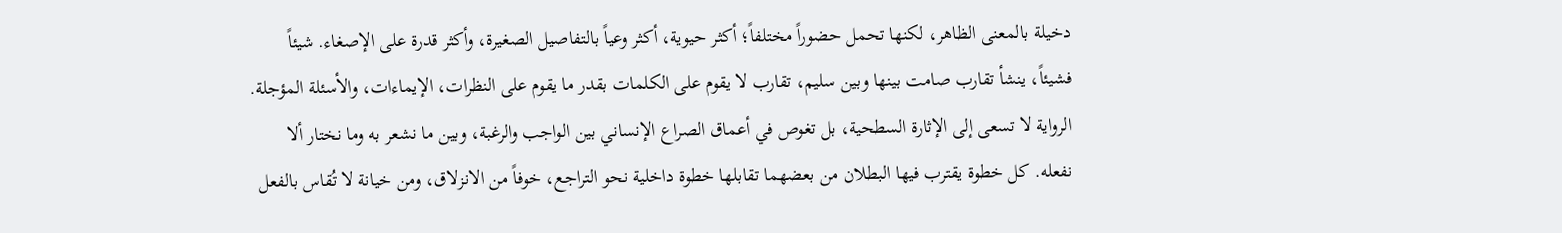دخيلة بالمعنى الظاهر، لكنها تحمل حضوراً مختلفاً؛ أكثر حيوية، أكثر وعياً بالتفاصيل الصغيرة، وأكثر قدرة على الإصغاء. شيئاً فشيئاً، ينشأ تقارب صامت بينها وبين سليم، تقارب لا يقوم على الكلمات بقدر ما يقوم على النظرات، الإيماءات، والأسئلة المؤجلة.
الرواية لا تسعى إلى الإثارة السطحية، بل تغوص في أعماق الصراع الإنساني بين الواجب والرغبة، وبين ما نشعر به وما نختار ألا نفعله. كل خطوة يقترب فيها البطلان من بعضهما تقابلها خطوة داخلية نحو التراجع، خوفاً من الانزلاق، ومن خيانة لا تُقاس بالفعل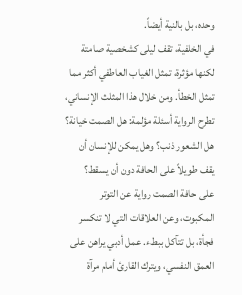وحده، بل بالنية أيضاً.
في الخلفية، تقف ليلى كشخصية صامتة لكنها مؤثرة، تمثل الغياب العاطفي أكثر مما تمثل الخطأ. ومن خلال هذا المثلث الإنساني، تطرح الرواية أسئلة مؤلمة: هل الصمت خيانة؟ هل الشعور ذنب؟ وهل يمكن للإنسان أن يقف طويلاً على الحافة دون أن يسقط؟
على حافة الصمت رواية عن التوتر المكبوت، وعن العلاقات التي لا تنكسر فجأة، بل تتآكل ببطء. عمل أدبي يراهن على العمق النفسي، ويترك القارئ أمام مرآة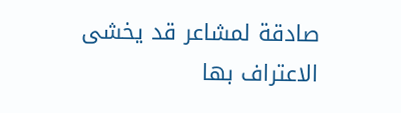صادقة لمشاعر قد يخشى الاعتراف بها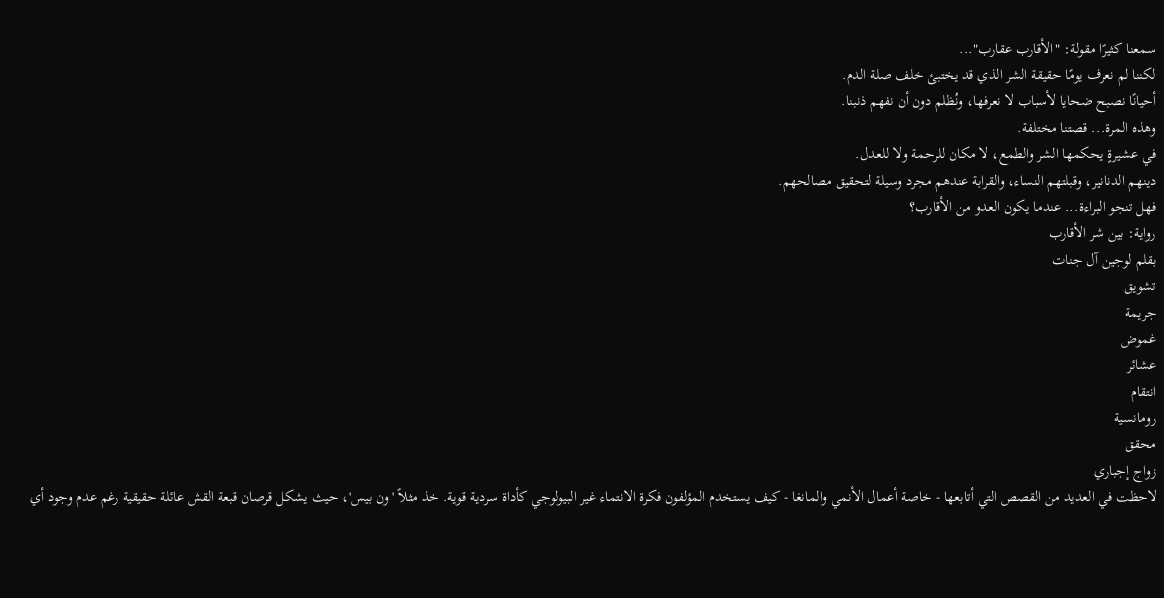سمعنا كثيرًا مقولة: "الأقارب عقارب"...
لكننا لم نعرف يومًا حقيقة الشر الذي قد يختبئ خلف صلة الدم.
أحيانًا نصبح ضحايا لأسباب لا نعرفها، ونُظلم دون أن نفهم ذنبنا.
وهذه المرة... قصتنا مختلفة.
في عشيرةٍ يحكمها الشر والطمع، لا مكان للرحمة ولا للعدل.
دينهم الدنانير، وقبلتهم النساء، والقرابة عندهم مجرد وسيلة لتحقيق مصالحهم.
فهل تنجو البراءة... عندما يكون العدو من الأقارب؟
رواية: بين شر الأقارب
بقلم لوجين آل جنات
تشويق
جريمة
غموض
عشائر
انتقام
رومانسية
محقق
زواج إجباري
لاحظت في العديد من القصص التي أتابعها - خاصة أعمال الأنمي والمانغا - كيف يستخدم المؤلفون فكرة الانتماء غير البيولوجي كأداة سردية قوية. خذ مثلاً 'ون بيس'، حيث يشكل قرصان قبعة القش عائلة حقيقية رغم عدم وجود أي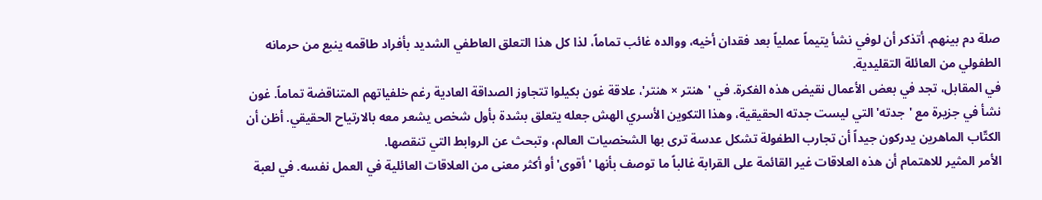صلة دم بينهم. أتذكر أن لوفي نشأ يتيماً عملياً بعد فقدان أخيه، ووالده غائب تماماً، لذا كل هذا التعلق العاطفي الشديد بأفراد طاقمه ينبع من حرمانه الطفولي من العائلة التقليدية.
في المقابل، تجد في بعض الأعمال نقيض هذه الفكرة. في 'هنتر × هنتر'، علاقة غون بكيلوا تتجاوز الصداقة العادية رغم خلفياتهم المتناقضة تماماً. غون نشأ في جزيرة مع 'جدته' التي ليست جدته الحقيقية، وهذا التكوين الأسري الهش جعله يتعلق بشدة بأول شخص يشعر معه بالارتياح الحقيقي. أظن أن الكتّاب الماهرين يدركون جيداً أن تجارب الطفولة تشكل عدسة ترى بها الشخصيات العالم، وتبحث عن الروابط التي تنقصها.
الأمر المثير للاهتمام أن هذه العلاقات غير القائمة على القرابة غالباً ما توصف بأنها 'أقوى' أو أكثر معنى من العلاقات العائلية في العمل نفسه. في لعبة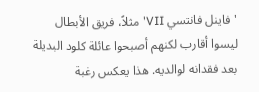'فاينل فانتسي VII' مثلاً، فريق الأبطال ليسوا أقارب لكنهم أصبحوا عائلة كلود البديلة بعد فقدانه لوالديه. هذا يعكس رغبة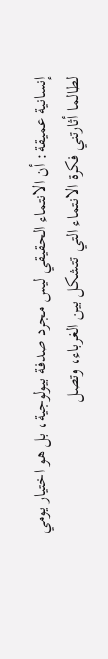إنسانية عميقة: أن الانتماء الحقيقي ليس مجرد صدفة بيولوجية، بل هو اختيار يومي
لطالما أثارتني فكرة الانتماء التي تتشكل بين الغرباء، وتصل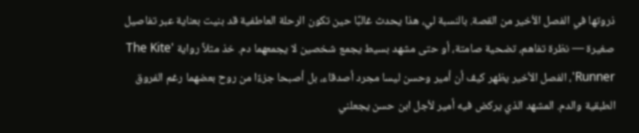ذروتها في الفصل الأخير من القصة. بالنسبة لي، هذا يحدث غالبًا حين تكون الرحلة العاطفية قد بنيت بعناية عبر تفاصيل صغيرة — نظرة تفاهم، تضحية صامتة، أو حتى مشهد بسيط يجمع شخصين لا يجمعهما دم. خذ مثلاً رواية 'The Kite Runner'، الفصل الأخير يظهر كيف أن أمير وحسن ليسا مجرد أصدقاء، بل أصبحا جزءًا من روح بعضهما رغم الفروق الطبقية والدم. المشهد الذي يركض فيه أمير لأجل ابن حسن يجعلني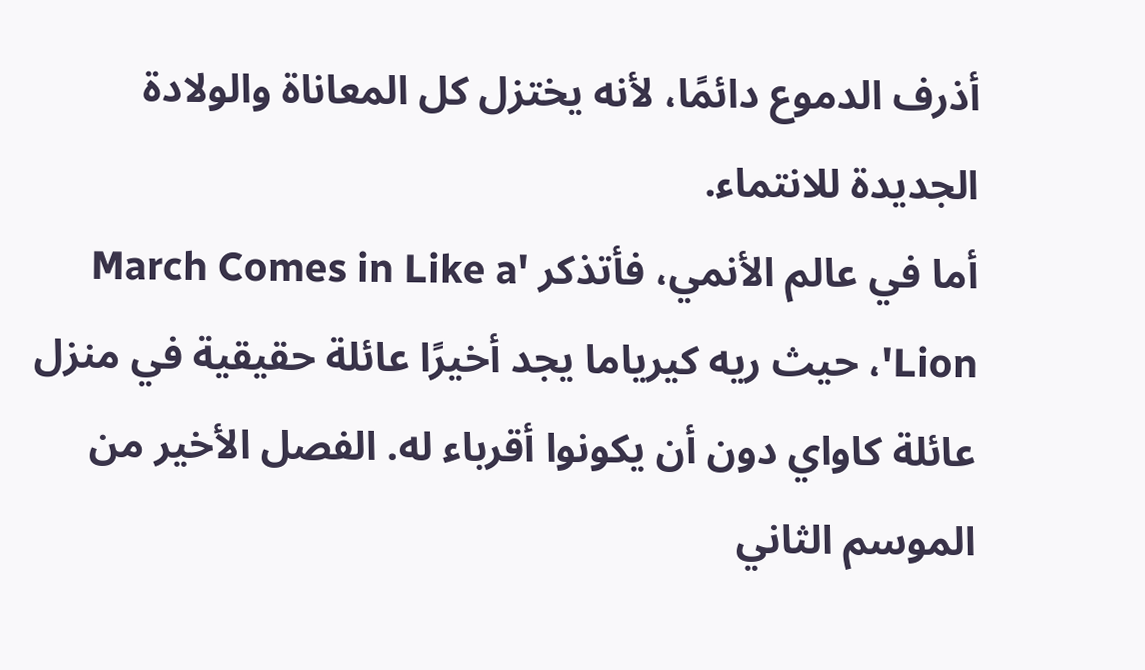أذرف الدموع دائمًا، لأنه يختزل كل المعاناة والولادة الجديدة للانتماء.
أما في عالم الأنمي، فأتذكر 'March Comes in Like a Lion'، حيث ريه كيرياما يجد أخيرًا عائلة حقيقية في منزل عائلة كاواي دون أن يكونوا أقرباء له. الفصل الأخير من الموسم الثاني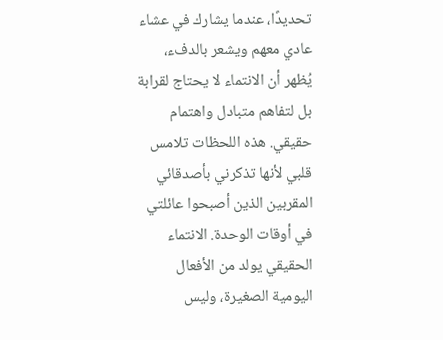تحديدًا، عندما يشارك في عشاء عادي معهم ويشعر بالدفء، يُظهر أن الانتماء لا يحتاج لقرابة بل لتفاهم متبادل واهتمام حقيقي. هذه اللحظات تلامس قلبي لأنها تذكرني بأصدقائي المقربين الذين أصبحوا عائلتي في أوقات الوحدة. الانتماء الحقيقي يولد من الأفعال اليومية الصغيرة، وليس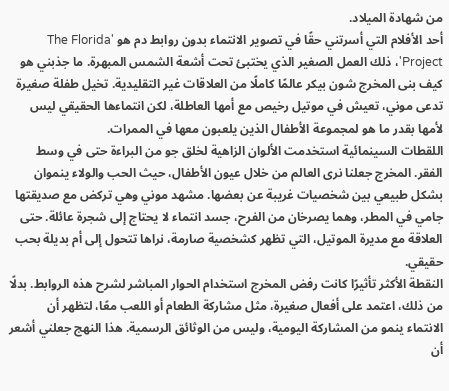من شهادة الميلاد.
أحد الأفلام التي أسرتني حقًا في تصوير الانتماء بدون روابط دم هو 'The Florida Project'، ذلك العمل الصغير الذي يختبئ تحت أشعة الشمس المبهرة. ما جذبني هو كيف بنى المخرج شون بيكر عالمًا كاملًا من العلاقات غير التقليدية. تخيل طفلة صغيرة تدعى موني، تعيش في موتيل رخيص مع أمها العاطلة، لكن انتماءها الحقيقي ليس لأمها بقدر ما هو لمجموعة الأطفال الذين يلعبون معها في الممرات.
اللقطات السينمائية استخدمت الألوان الزاهية لخلق جو من البراءة حتى في وسط الفقر. المخرج جعلنا نرى العالم من خلال عيون الأطفال، حيث الحب والولاء ينموان بشكل طبيعي بين شخصيات غريبة عن بعضها. مشهد موني وهي تركض مع صديقتها جامي في المطر، وهما يصرخان من الفرح، جسد انتماء لا يحتاج إلى شجرة عائلة. حتى العلاقة مع مديرة الموتيل، التي تظهر كشخصية صارمة، نراها تتحول إلى أم بديلة بحب حقيقي.
النقطة الأكثر تأثيرًا كانت رفض المخرج استخدام الحوار المباشر لشرح هذه الروابط. بدلًا من ذلك، اعتمد على أفعال صغيرة، مثل مشاركة الطعام أو اللعب معًا، لتظهر أن الانتماء ينمو من المشاركة اليومية، وليس من الوثائق الرسمية. هذا النهج جعلني أشعر أن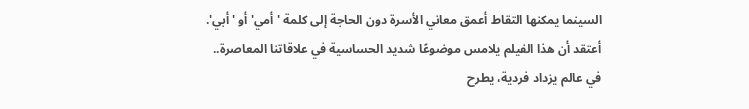السينما يمكنها التقاط أعمق معاني الأسرة دون الحاجة إلى كلمة 'أمي' أو 'أبي'.
أعتقد أن هذا الفيلم يلامس موضوعًا شديد الحساسية في علاقاتنا المعاصرة.. في عالم يزداد فردية، يطرح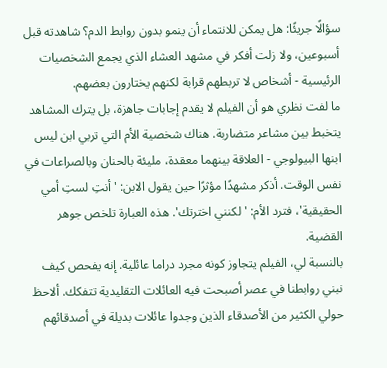سؤالًا جريئًا: هل يمكن للانتماء أن ينمو بدون روابط الدم؟ شاهدته قبل أسبوعين، ولا زلت أفكر في مشهد العشاء الذي يجمع الشخصيات الرئيسية - أشخاص لا تربطهم قرابة لكنهم يختارون بعضهم.
ما لفت نظري هو أن الفيلم لا يقدم إجابات جاهزة، بل يترك المشاهد يتخبط بين مشاعر متضاربة. هناك شخصية الأم التي تربي ابن ليس ابنها البيولوجي - العلاقة بينهما معقدة، مليئة بالحنان وبالصراعات في نفس الوقت. أذكر مشهدًا مؤثرًا حين يقول الابن: 'أنتِ لستِ أمي الحقيقية'، فترد الأم: 'لكنني اخترتك'. هذه العبارة تلخص جوهر القضية.
بالنسبة لي، الفيلم يتجاوز كونه مجرد دراما عائلية. إنه يفحص كيف نبني روابطنا في عصر أصبحت فيه العائلات التقليدية تتفكك. ألاحظ حولي الكثير من الأصدقاء الذين وجدوا عائلات بديلة في أصدقائهم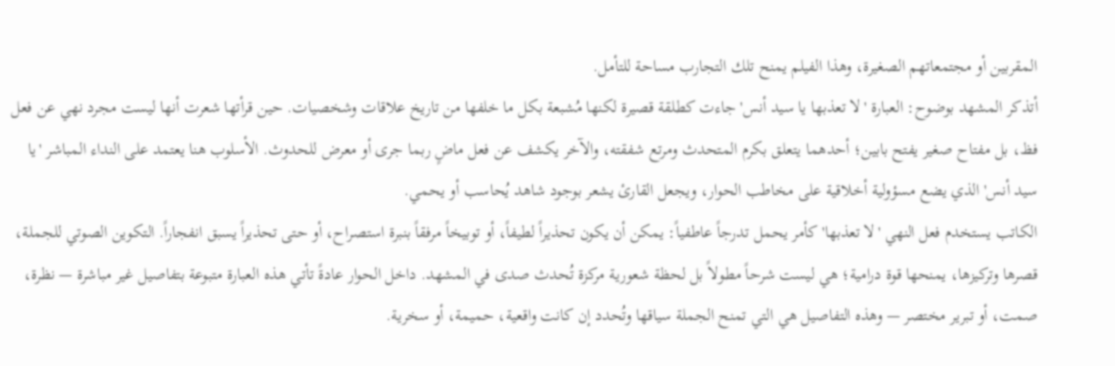المقربين أو مجتمعاتهم الصغيرة، وهذا الفيلم يمنح تلك التجارب مساحة للتأمل.
أتذكر المشهد بوضوح: العبارة 'لا تعذبها يا سيد أنس' جاءت كطلقة قصيرة لكنها مُشبعة بكل ما خلفها من تاريخ علاقات وشخصيات. حين قرأتها شعرت أنها ليست مجرد نهي عن فعل فظ، بل مفتاح صغير يفتح بابين؛ أحدهما يتعلق بكرم المتحدث ومرتع شفقته، والآخر يكشف عن فعل ماضٍ ربما جرى أو معرض للحدوث. الأسلوب هنا يعتمد على النداء المباشر 'يا سيد أنس' الذي يضع مسؤولية أخلاقية على مخاطب الحوار، ويجعل القارئ يشعر بوجود شاهد يُحاسب أو يحمي.
الكاتب يستخدم فعل النهي 'لا تعذبها' كأمر يحمل تدرجاً عاطفياً: يمكن أن يكون تحذيراً لطيفاً، أو توبيخاً مرفقاً بنبرة استصراح، أو حتى تحذيراً يسبق انفجاراً. التكوين الصوتي للجملة، قصرها وتركيزها، يمنحها قوة درامية؛ هي ليست شرحاً مطولاً بل لحظة شعورية مركزة تُحدث صدى في المشهد. داخل الحوار عادةً تأتي هذه العبارة متبوعة بتفاصيل غير مباشرة — نظرة، صمت، أو تبرير مختصر — وهذه التفاصيل هي التي تمنح الجملة سياقها وتُحدد إن كانت واقعية، حميمة، أو سخرية.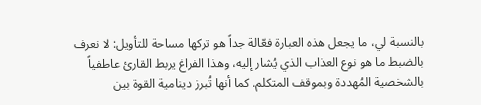بالنسبة لي، ما يجعل هذه العبارة فعّالة جداً هو تركها مساحة للتأويل: لا نعرف بالضبط ما هو نوع العذاب الذي يُشار إليه، وهذا الفراغ يربط القارئ عاطفياً بالشخصية المُهددة وبموقف المتكلم. كما أنها تُبرز دينامية القوة بين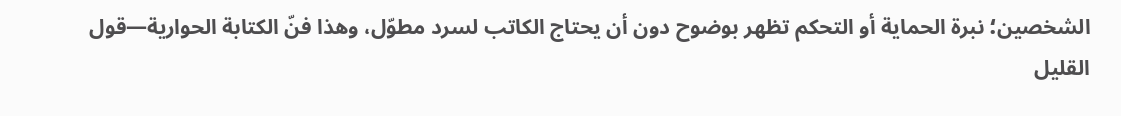الشخصين؛ نبرة الحماية أو التحكم تظهر بوضوح دون أن يحتاج الكاتب لسرد مطوّل، وهذا فنّ الكتابة الحوارية—قول القليل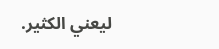ليعني الكثير.